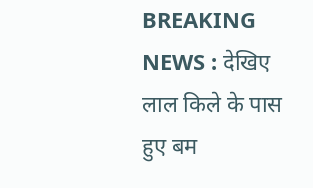BREAKING NEWS : देखिए लाल किले के पास हुए बम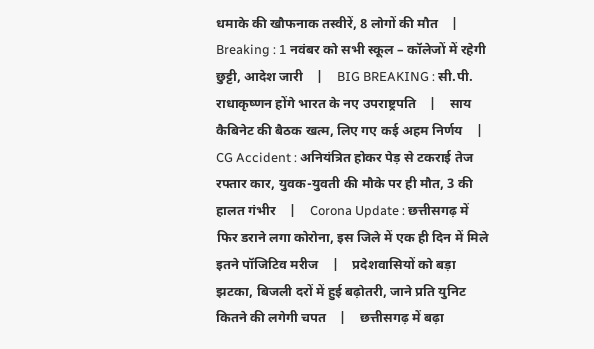धमाके की खौफनाक तस्वीरें, 8 लोगों की मौत    |    Breaking : 1 नवंबर को सभी स्कूल – कॉलेजों में रहेगी छुट्टी, आदेश जारी    |    BIG BREAKING : सी.पी. राधाकृष्णन होंगे भारत के नए उपराष्ट्रपति    |    साय कैबिनेट की बैठक खत्म, लिए गए कई अहम निर्णय    |    CG Accident : अनियंत्रित होकर पेड़ से टकराई तेज रफ्तार कार, युवक-युवती की मौके पर ही मौत, 3 की हालत गंभीर    |    Corona Update : छत्तीसगढ़ में फिर डराने लगा कोरोना, इस जिले में एक ही दिन में मिले इतने पॉजिटिव मरीज    |    प्रदेशवासियों को बड़ा झटका, बिजली दरों में हुई बढ़ोतरी, जाने प्रति युनिट कितने की लगेगी चपत    |    छत्तीसगढ़ में बढ़ा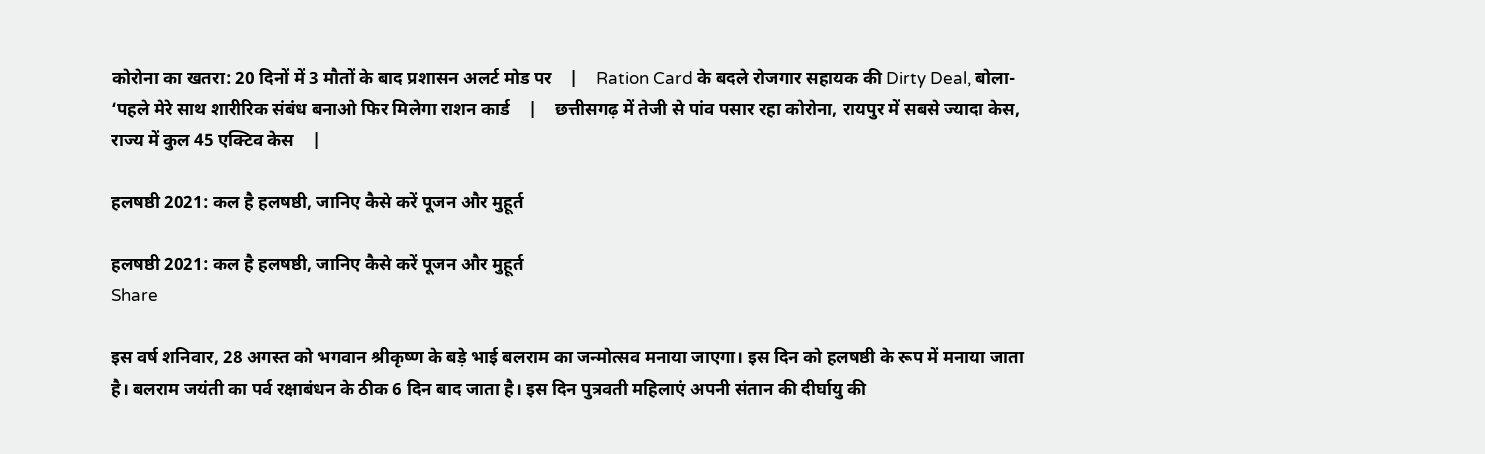कोरोना का खतरा: 20 दिनों में 3 मौतों के बाद प्रशासन अलर्ट मोड पर    |    Ration Card के बदले रोजगार सहायक की Dirty Deal, बोला- ‘पहले मेरे साथ शारीरिक संबंध बनाओ फिर मिलेगा राशन कार्ड    |    छत्तीसगढ़ में तेजी से पांव पसार रहा कोरोना, रायपुर में सबसे ज्यादा केस, राज्य में कुल 45 एक्टिव केस    |

हलषष्ठी 2021: कल है हलषष्ठी, जानिए कैसे करें पूजन और मुहूर्त

हलषष्ठी 2021: कल है हलषष्ठी, जानिए कैसे करें पूजन और मुहूर्त
Share

इस वर्ष शनिवार, 28 अगस्त को भगवान श्रीकृष्ण के बड़े भाई बलराम का जन्मोत्सव मनाया जाएगा। इस दिन को हलषष्ठी के रूप में मनाया जाता है। बलराम जयंती का पर्व रक्षाबंधन के ठीक 6 दिन बाद जाता है। इस दिन पुत्रवती महिलाएं अपनी संतान की दीर्घायु की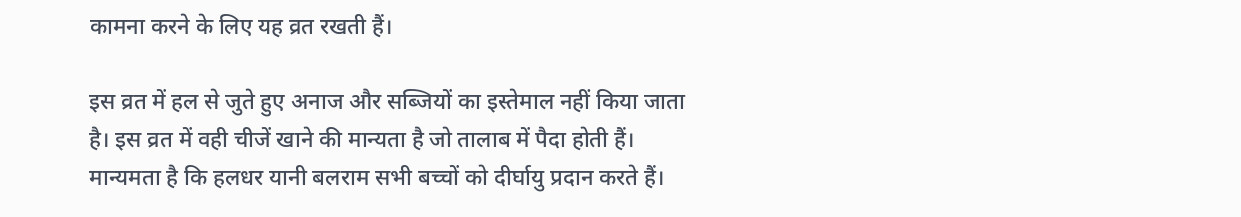कामना करने के लिए यह व्रत रखती हैं।

इस व्रत में हल से जुते हुए अनाज और सब्जियों का इस्तेमाल नहीं किया जाता है। इस व्रत में वही चीजें खाने की मान्यता है जो तालाब में पैदा होती हैं। मान्यमता है कि हलधर यानी बलराम सभी बच्चों को दीर्घायु प्रदान करते हैं।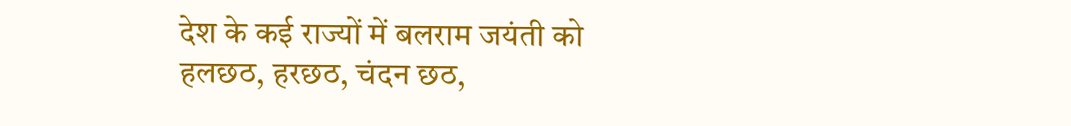देश के कई राज्यों में बलराम जयंती को हलछठ, हरछठ, चंदन छठ,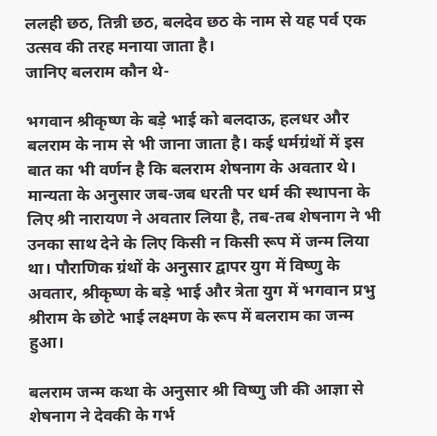ललही छठ, तिन्नी छठ, बलदेव छठ के नाम से यह पर्व एक उत्सव की तरह मनाया जाता है।
जानिए बलराम कौन थे-

भगवान श्रीकृष्ण के बड़े भाई को बलदाऊ, हलधर और बलराम के नाम से भी जाना जाता है। कई धर्मग्रंथों में इस बात का भी वर्णन है कि बलराम शेषनाग के अवतार थे। मान्यता के अनुसार जब-जब धरती पर धर्म की स्थापना के लिए श्री नारायण ने अवतार लिया है, तब-तब शेषनाग ने भी उनका साथ देने के लिए किसी न किसी रूप में जन्म लिया था। पौराणिक ग्रंथों के अनुसार द्वापर युग में विष्णु के अवतार, श्रीकृष्ण के बड़े भाई और त्रेता युग में भगवान प्रभु श्रीराम के छोटे भाई लक्ष्मण के रूप में बलराम का जन्म हुआ।

बलराम जन्म कथा के अनुसार श्री विष्णु जी की आज्ञा से शेषनाग ने देवकी के गर्भ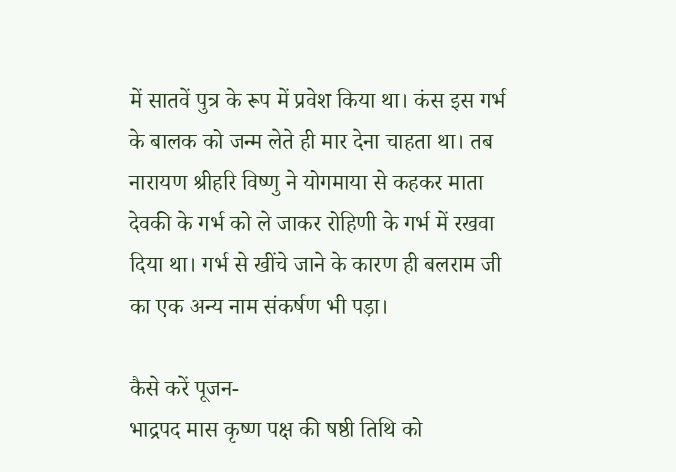में सातवें पुत्र के रूप में प्रवेश किया था। कंस इस गर्भ के बालक को जन्म लेते ही मार देना चाहता था। तब नारायण श्रीहरि विष्णु ने योगमाया से कहकर माता देवकी के गर्भ को ले जाकर रोहिणी के गर्भ में रखवा दिया था। गर्भ से खींचे जाने के कारण ही बलराम जी का एक अन्य नाम संकर्षण भी पड़ा।

कैसे करें पूजन-
भाद्रपद मास कृष्ण पक्ष की षष्ठी तिथि को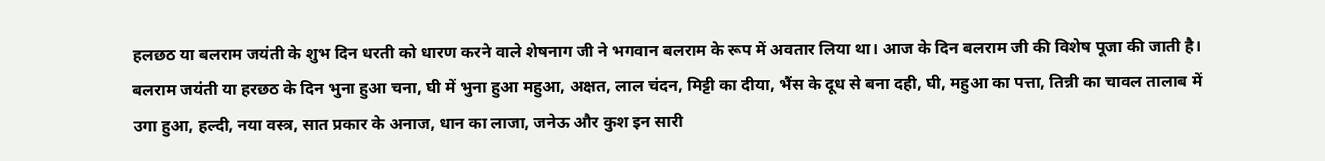हलछठ या बलराम जयंती के शुभ दिन धरती को धारण करने वाले शेषनाग जी ने भगवान बलराम के रूप में अवतार लिया था। आज के दिन बलराम जी की विशेष पूजा की जाती है। बलराम जयंती या हरछठ के दिन भुना हुआ चना, घी में भुना हुआ महुआ, अक्षत, लाल चंदन, मिट्टी का दीया, भैंस के दूध से बना दही, घी, महुआ का पत्ता, तिन्नी का चावल तालाब में उगा हुआ, हल्दी, नया वस्त्र, सात प्रकार के अनाज, धान का लाजा, जनेऊ और कुश इन सारी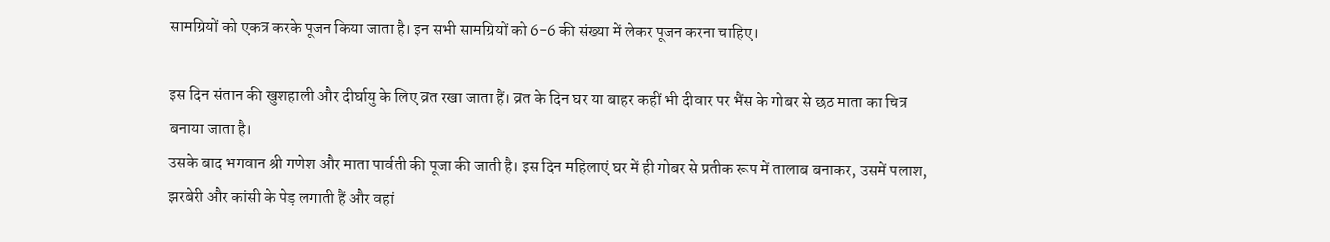सामग्रियों को एकत्र करके पूजन किया जाता है। इन सभी सामग्रियों को 6-6 की संख्या में लेकर पूजन करना चाहिए।

इस दिन संतान की खुशहाली और दीर्घायु के लिए व्रत रखा जाता हैं। व्रत के दिन घर या बाहर कहीं भी दीवार पर भैंस के गोबर से छठ माता का चित्र बनाया जाता है।
उसके बाद भगवान श्री गणेश और माता पार्वती की पूजा की जाती है। इस दिन महिलाएं घर में ही गोबर से प्रतीक रूप में तालाब बनाकर, उसमें पलाश, झरबेरी और कांसी के पेड़ लगाती हैं और वहां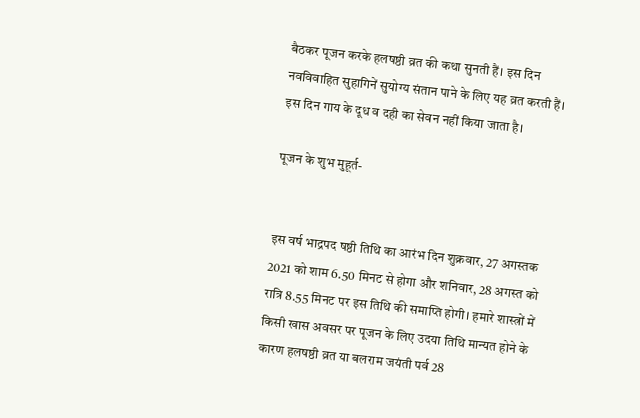बैठकर पूजन करके हलषष्ठी व्रत की कथा सुनती हैं। इस दिन नवविवाहित सुहागिनें सुयोग्य संतान पाने के लिए यह व्रत करती हैं। इस दिन गाय के दूध व दही का सेवन नहीं किया जाता है।

पूजन के शुभ मुहूर्त-


इस वर्ष भाद्रपद षष्ठी तिथि का आरंभ दिन शुक्रवार, 27 अगस्तक 2021 को शाम 6.50 मिनट से होगा और शनिवार, 28 अगस्त को रात्रि 8.55 मिनट पर इस तिथि की समाप्ति होगी। हमारे शास्त्रों में किसी खास अवसर पर पूजन के लिए उदया तिथि मान्यत होने के कारण हलषष्ठी व्रत या बलराम जयंती पर्व 28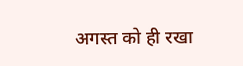अगस्त को ही रखा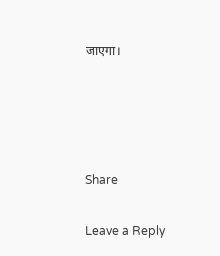जाएगा।




Share

Leave a Reply